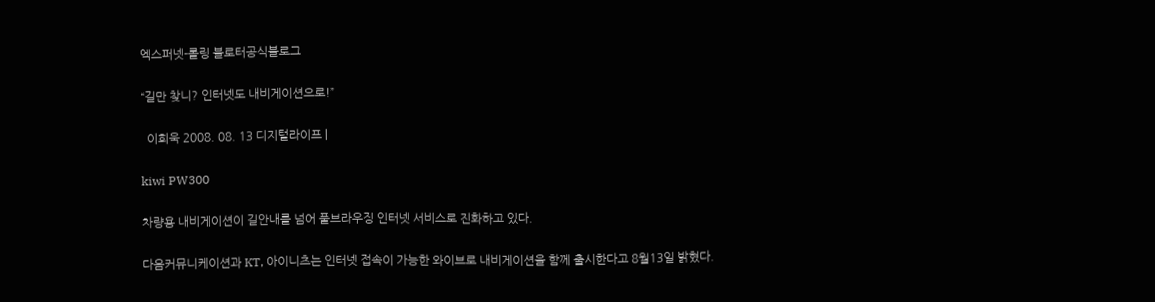엑스퍼넷-롤링 블로터공식블로그

“길만 찾니? 인터넷도 내비게이션으로!”

  이희욱 2008. 08. 13 디지털라이프 |

kiwi PW300

차량용 내비게이션이 길안내를 넘어 풀브라우징 인터넷 서비스로 진화하고 있다.

다음커뮤니케이션과 KT, 아이니츠는 인터넷 접속이 가능한 와이브로 내비게이션을 함께 출시한다고 8월13일 밝혔다.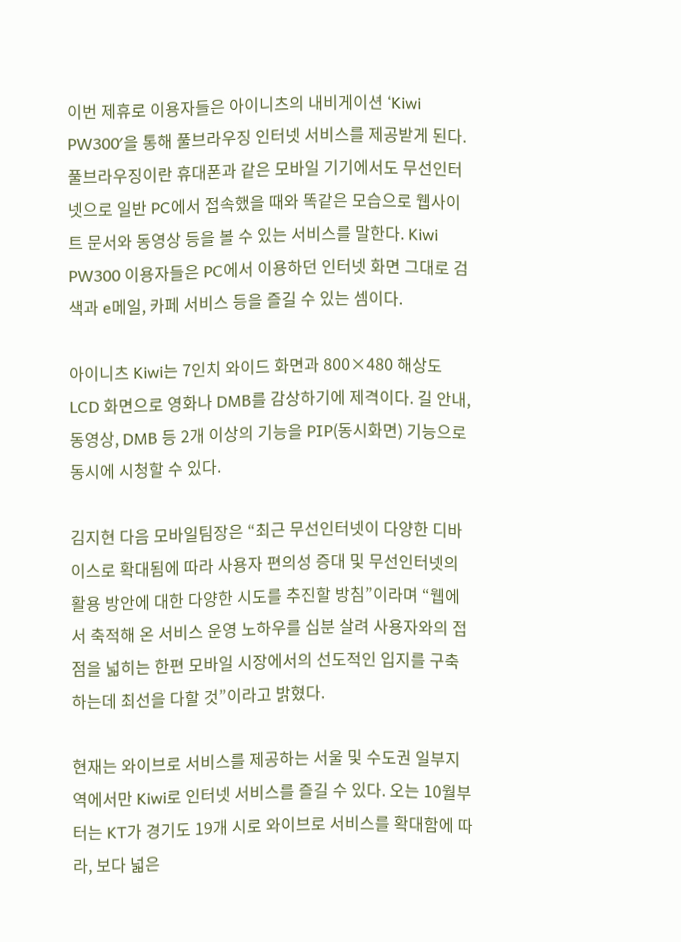이번 제휴로 이용자들은 아이니츠의 내비게이션 ‘Kiwi PW300′을 통해 풀브라우징 인터넷 서비스를 제공받게 된다. 풀브라우징이란 휴대폰과 같은 모바일 기기에서도 무선인터넷으로 일반 PC에서 접속했을 때와 똑같은 모습으로 웹사이트 문서와 동영상 등을 볼 수 있는 서비스를 말한다. Kiwi PW300 이용자들은 PC에서 이용하던 인터넷 화면 그대로 검색과 e메일, 카페 서비스 등을 즐길 수 있는 셈이다.

아이니츠 Kiwi는 7인치 와이드 화면과 800×480 해상도 LCD 화면으로 영화나 DMB를 감상하기에 제격이다. 길 안내, 동영상, DMB 등 2개 이상의 기능을 PIP(동시화면) 기능으로 동시에 시청할 수 있다.

김지현 다음 모바일팀장은 “최근 무선인터넷이 다양한 디바이스로 확대됨에 따라 사용자 편의성 증대 및 무선인터넷의 활용 방안에 대한 다양한 시도를 추진할 방침”이라며 “웹에서 축적해 온 서비스 운영 노하우를 십분 살려 사용자와의 접점을 넓히는 한편 모바일 시장에서의 선도적인 입지를 구축하는데 최선을 다할 것”이라고 밝혔다.

현재는 와이브로 서비스를 제공하는 서울 및 수도권 일부지역에서만 Kiwi로 인터넷 서비스를 즐길 수 있다. 오는 10월부터는 KT가 경기도 19개 시로 와이브로 서비스를 확대함에 따라, 보다 넓은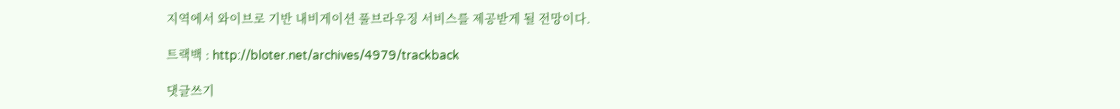지역에서 와이브로 기반 내비게이션 풀브라우징 서비스를 제공받게 될 전망이다.

트랙백 : http://bloter.net/archives/4979/trackback

댓글쓰기